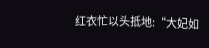红衣忙以头抵地:“大妃如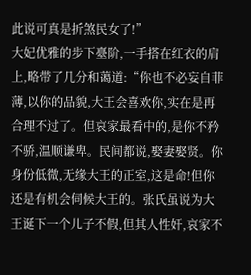此说可真是折煞民女了!”
大妃优雅的步下臺阶,一手搭在红衣的肩上,略带了几分和蔼道:“你也不必妄自菲薄,以你的品貌,大王会喜欢你,实在是再合理不过了。但哀家最看中的,是你不矜不骄,温顺谦卑。民间都说,娶妻娶贤。你身份低微,无缘大王的正室,这是命!但你还是有机会伺候大王的。张氏虽说为大王诞下一个儿子不假,但其人性奸,哀家不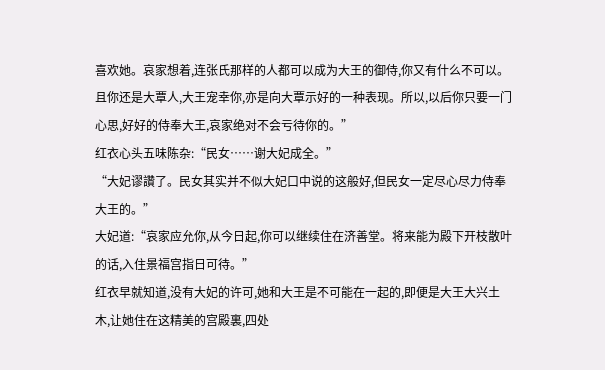喜欢她。哀家想着,连张氏那样的人都可以成为大王的御侍,你又有什么不可以。且你还是大覃人,大王宠幸你,亦是向大覃示好的一种表现。所以,以后你只要一门心思,好好的侍奉大王,哀家绝对不会亏待你的。”
红衣心头五味陈杂:“民女……谢大妃成全。”
“大妃谬讚了。民女其实并不似大妃口中说的这般好,但民女一定尽心尽力侍奉大王的。”
大妃道:“哀家应允你,从今日起,你可以继续住在济善堂。将来能为殿下开枝散叶的话,入住景福宫指日可待。”
红衣早就知道,没有大妃的许可,她和大王是不可能在一起的,即便是大王大兴土木,让她住在这精美的宫殿裏,四处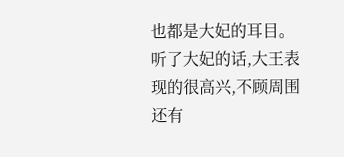也都是大妃的耳目。
听了大妃的话,大王表现的很高兴,不顾周围还有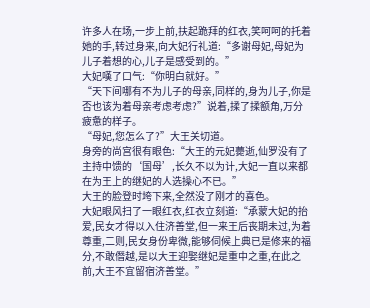许多人在场,一步上前,扶起跪拜的红衣,笑呵呵的托着她的手,转过身来,向大妃行礼道:“多谢母妃,母妃为儿子着想的心,儿子是感受到的。”
大妃嘆了口气:“你明白就好。”
“天下间哪有不为儿子的母亲,同样的,身为儿子,你是否也该为着母亲考虑考虑?”说着,揉了揉额角,万分疲惫的样子。
“母妃,您怎么了?”大王关切道。
身旁的尚宫很有眼色:“大王的元妃薨逝,仙罗没有了主持中馈的‘国母’,长久不以为计,大妃一直以来都在为王上的继妃的人选操心不已。”
大王的脸登时垮下来,全然没了刚才的喜色。
大妃眼风扫了一眼红衣,红衣立刻道:“承蒙大妃的抬爱,民女才得以入住济善堂,但一来王后丧期未过,为着尊重,二则,民女身份卑微,能够伺候上典已是修来的福分,不敢僭越,是以大王迎娶继妃是重中之重,在此之前,大王不宜留宿济善堂。”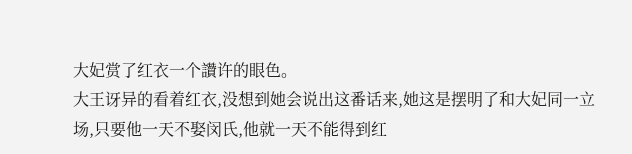大妃赏了红衣一个讚许的眼色。
大王讶异的看着红衣,没想到她会说出这番话来,她这是摆明了和大妃同一立场,只要他一天不娶闵氏,他就一天不能得到红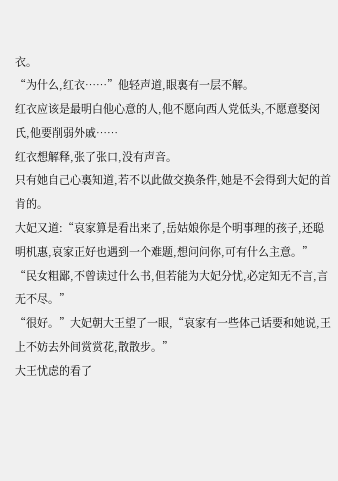衣。
“为什么,红衣……”他轻声道,眼裏有一层不解。
红衣应该是最明白他心意的人,他不愿向西人党低头,不愿意娶闵氏,他要削弱外戚……
红衣想解释,张了张口,没有声音。
只有她自己心裏知道,若不以此做交换条件,她是不会得到大妃的首肯的。
大妃又道:“哀家算是看出来了,岳姑娘你是个明事理的孩子,还聪明机惠,哀家正好也遇到一个难题,想问问你,可有什么主意。”
“民女粗鄙,不曾读过什么书,但若能为大妃分忧,必定知无不言,言无不尽。”
“很好。”大妃朝大王望了一眼,“哀家有一些体己话要和她说,王上不妨去外间赏赏花,散散步。”
大王忧虑的看了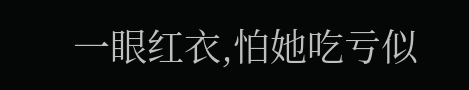一眼红衣,怕她吃亏似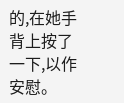的,在她手背上按了一下,以作安慰。